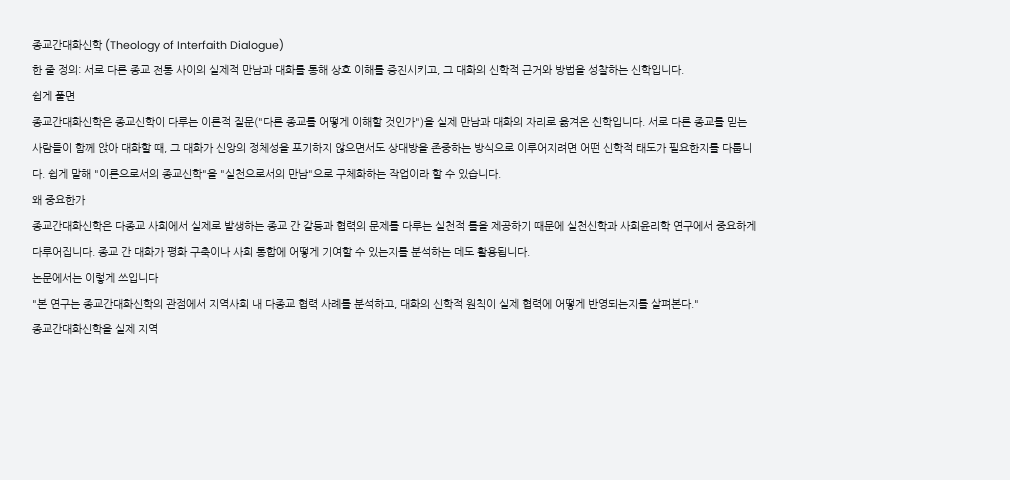종교간대화신학 (Theology of Interfaith Dialogue)
한 줄 정의: 서로 다른 종교 전통 사이의 실제적 만남과 대화를 통해 상호 이해를 증진시키고, 그 대화의 신학적 근거와 방법을 성찰하는 신학입니다.
쉽게 풀면
종교간대화신학은 종교신학이 다루는 이론적 질문("다른 종교를 어떻게 이해할 것인가")을 실제 만남과 대화의 자리로 옮겨온 신학입니다. 서로 다른 종교를 믿는 사람들이 함께 앉아 대화할 때, 그 대화가 신앙의 정체성을 포기하지 않으면서도 상대방을 존중하는 방식으로 이루어지려면 어떤 신학적 태도가 필요한지를 다룹니다. 쉽게 말해 "이론으로서의 종교신학"을 "실천으로서의 만남"으로 구체화하는 작업이라 할 수 있습니다.
왜 중요한가
종교간대화신학은 다종교 사회에서 실제로 발생하는 종교 간 갈등과 협력의 문제를 다루는 실천적 틀을 제공하기 때문에 실천신학과 사회윤리학 연구에서 중요하게 다루어집니다. 종교 간 대화가 평화 구축이나 사회 통합에 어떻게 기여할 수 있는지를 분석하는 데도 활용됩니다.
논문에서는 이렇게 쓰입니다
"본 연구는 종교간대화신학의 관점에서 지역사회 내 다종교 협력 사례를 분석하고, 대화의 신학적 원칙이 실제 협력에 어떻게 반영되는지를 살펴본다."
종교간대화신학을 실제 지역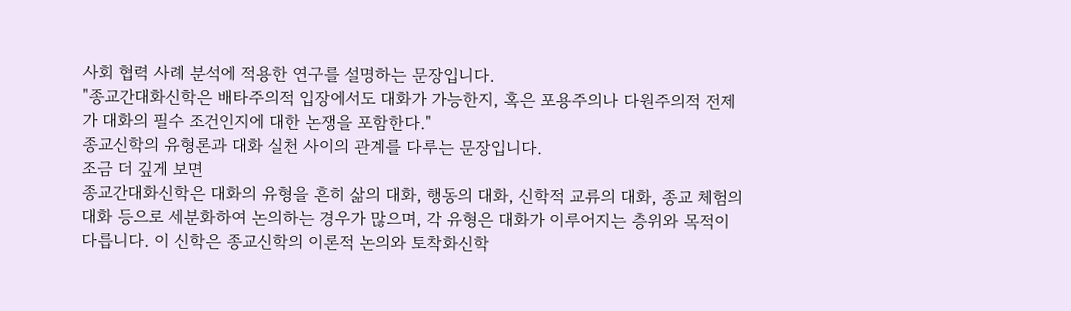사회 협력 사례 분석에 적용한 연구를 설명하는 문장입니다.
"종교간대화신학은 배타주의적 입장에서도 대화가 가능한지, 혹은 포용주의나 다원주의적 전제가 대화의 필수 조건인지에 대한 논쟁을 포함한다."
종교신학의 유형론과 대화 실천 사이의 관계를 다루는 문장입니다.
조금 더 깊게 보면
종교간대화신학은 대화의 유형을 흔히 삶의 대화, 행동의 대화, 신학적 교류의 대화, 종교 체험의 대화 등으로 세분화하여 논의하는 경우가 많으며, 각 유형은 대화가 이루어지는 층위와 목적이 다릅니다. 이 신학은 종교신학의 이론적 논의와 토착화신학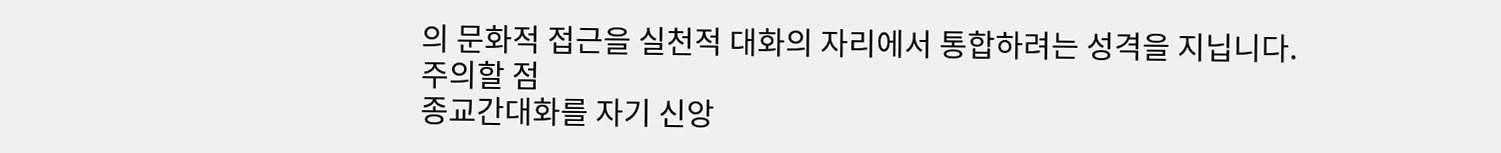의 문화적 접근을 실천적 대화의 자리에서 통합하려는 성격을 지닙니다.
주의할 점
종교간대화를 자기 신앙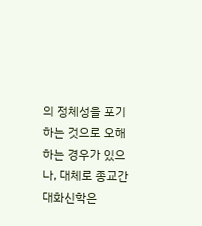의 정체성을 포기하는 것으로 오해하는 경우가 있으나, 대체로 종교간대화신학은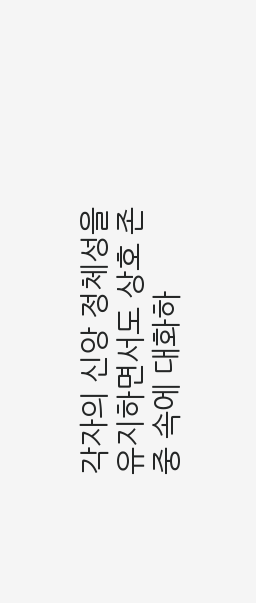각자의 신앙 정체성을 유지하면서도 상호 존중 속에 대화하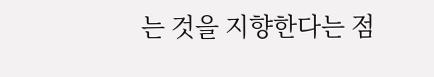는 것을 지향한다는 점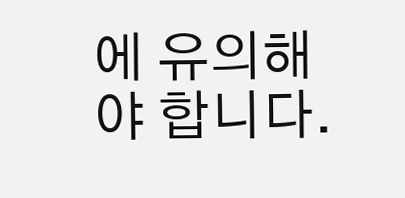에 유의해야 합니다.